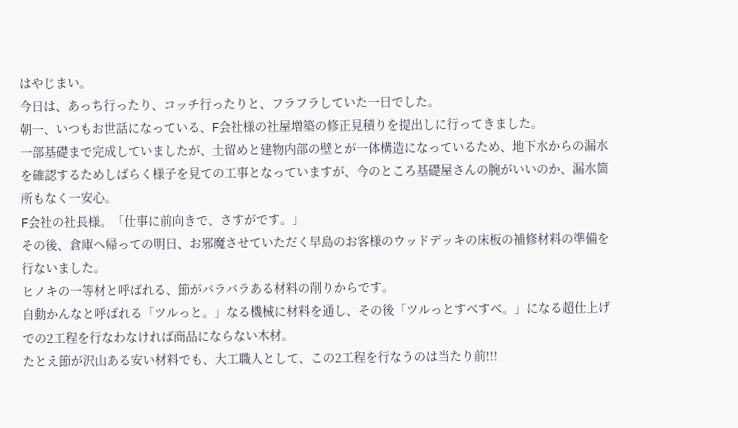はやじまい。
今日は、あっち行ったり、コッチ行ったりと、フラフラしていた一日でした。
朝一、いつもお世話になっている、F会社様の社屋増築の修正見積りを提出しに行ってきました。
一部基礎まで完成していましたが、土留めと建物内部の壁とが一体構造になっているため、地下水からの漏水を確認するためしばらく様子を見ての工事となっていますが、今のところ基礎屋さんの腕がいいのか、漏水箇所もなく一安心。
F会社の社長様。「仕事に前向きで、さすがです。」
その後、倉庫へ帰っての明日、お邪魔させていただく早島のお客様のウッドデッキの床板の補修材料の準備を行ないました。
ヒノキの一等材と呼ばれる、節がバラバラある材料の削りからです。
自動かんなと呼ばれる「ツルっと。」なる機械に材料を通し、その後「ツルっとすべすべ。」になる超仕上げでの2工程を行なわなければ商品にならない木材。
たとえ節が沢山ある安い材料でも、大工職人として、この2工程を行なうのは当たり前!!!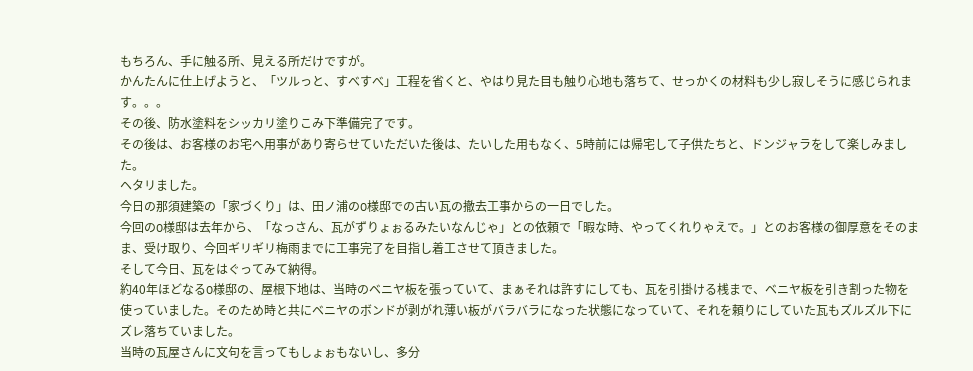もちろん、手に触る所、見える所だけですが。
かんたんに仕上げようと、「ツルっと、すべすべ」工程を省くと、やはり見た目も触り心地も落ちて、せっかくの材料も少し寂しそうに感じられます。。。
その後、防水塗料をシッカリ塗りこみ下準備完了です。
その後は、お客様のお宅へ用事があり寄らせていただいた後は、たいした用もなく、5時前には帰宅して子供たちと、ドンジャラをして楽しみました。
ヘタリました。
今日の那須建築の「家づくり」は、田ノ浦のO様邸での古い瓦の撤去工事からの一日でした。
今回のO様邸は去年から、「なっさん、瓦がずりょぉるみたいなんじゃ」との依頼で「暇な時、やってくれりゃえで。」とのお客様の御厚意をそのまま、受け取り、今回ギリギリ梅雨までに工事完了を目指し着工させて頂きました。
そして今日、瓦をはぐってみて納得。
約40年ほどなるO様邸の、屋根下地は、当時のベニヤ板を張っていて、まぁそれは許すにしても、瓦を引掛ける桟まで、ベニヤ板を引き割った物を使っていました。そのため時と共にベニヤのボンドが剥がれ薄い板がバラバラになった状態になっていて、それを頼りにしていた瓦もズルズル下にズレ落ちていました。
当時の瓦屋さんに文句を言ってもしょぉもないし、多分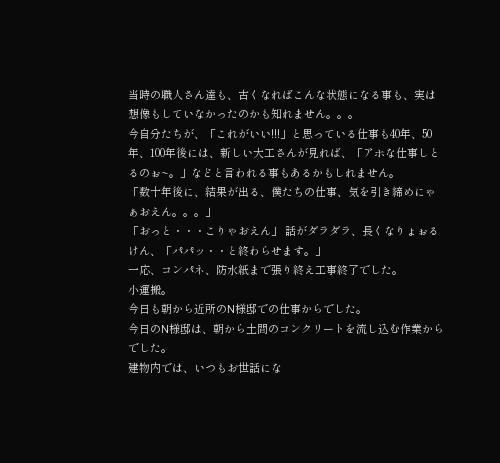当時の職人さん達も、古くなればこんな状態になる事も、実は想像もしていなかったのかも知れません。。。
今自分たちが、「これがいい!!!」と思っている仕事も40年、50年、100年後には、新しい大工さんが見れば、「アホな仕事しとるのぉ~。」などと言われる事もあるかもしれません。
「数十年後に、結果が出る、僕たちの仕事、気を引き締めにゃぁおえん。。。」
「おっと・・・こりゃおえん」 話がダラダラ、長くなりょぉるけん、「パパッ・・と終わらせます。」
一応、コンパネ、防水紙まで張り終え工事終了でした。
小運搬。
今日も朝から近所のN様邸での仕事からでした。
今日のN様邸は、朝から土間のコンクリートを流し込む作業からでした。
建物内では、いつもお世話にな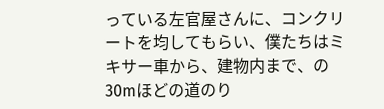っている左官屋さんに、コンクリートを均してもらい、僕たちはミキサー車から、建物内まで、の30mほどの道のり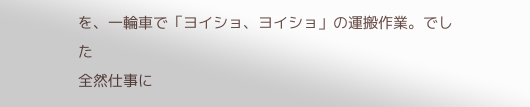を、一輪車で「ヨイショ、ヨイショ」の運搬作業。でした
全然仕事に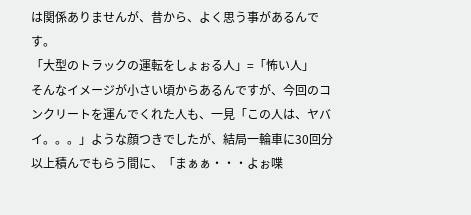は関係ありませんが、昔から、よく思う事があるんです。
「大型のトラックの運転をしょぉる人」=「怖い人」
そんなイメージが小さい頃からあるんですが、今回のコンクリートを運んでくれた人も、一見「この人は、ヤバイ。。。」ような顔つきでしたが、結局一輪車に30回分以上積んでもらう間に、「まぁぁ・・・よぉ喋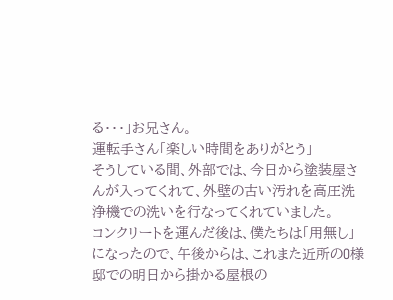る・・・」お兄さん。
運転手さん「楽しい時間をありがとう」
そうしている間、外部では、今日から塗装屋さんが入ってくれて、外壁の古い汚れを高圧洗浄機での洗いを行なってくれていました。
コンクリートを運んだ後は、僕たちは「用無し」になったので、午後からは、これまた近所のO様邸での明日から掛かる屋根の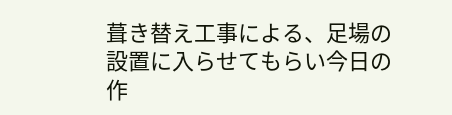葺き替え工事による、足場の設置に入らせてもらい今日の作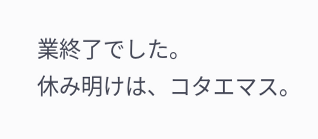業終了でした。
休み明けは、コタエマス。